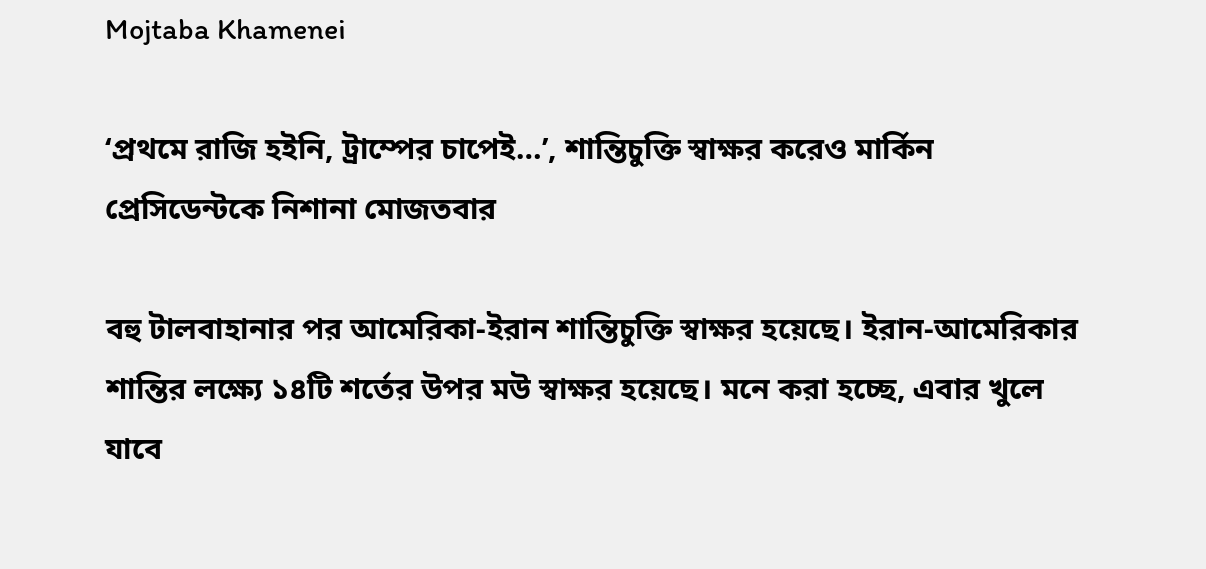Mojtaba Khamenei

‘প্রথমে রাজি হইনি, ট্রাম্পের চাপেই…’, শান্তিচুক্তি স্বাক্ষর করেও মার্কিন প্রেসিডেন্টকে নিশানা মোজতবার

বহু টালবাহানার পর আমেরিকা-ইরান শান্তিচুক্তি স্বাক্ষর হয়েছে। ইরান-আমেরিকার শান্তির লক্ষ্যে ১৪টি শর্তের উপর মউ স্বাক্ষর হয়েছে। মনে করা হচ্ছে, এবার খুলে যাবে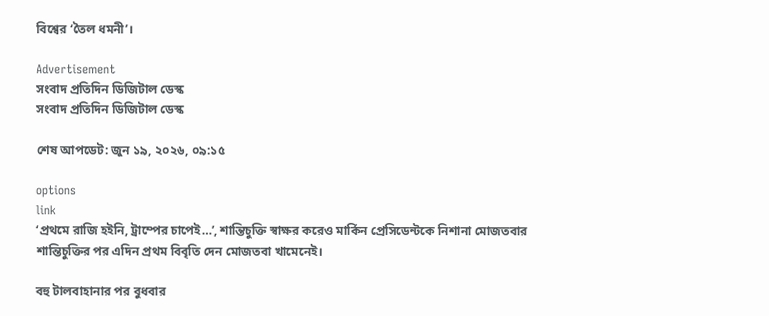বিশ্বের ‘তৈল ধমনী’।

Advertisement
সংবাদ প্রতিদিন ডিজিটাল ডেস্ক
সংবাদ প্রতিদিন ডিজিটাল ডেস্ক

শেষ আপডেট: জুন ১৯, ২০২৬, ০৯:১৫

options
link
‘প্রথমে রাজি হইনি, ট্রাম্পের চাপেই…’, শান্তিচুক্তি স্বাক্ষর করেও মার্কিন প্রেসিডেন্টকে নিশানা মোজতবার
শান্তিচুক্তির পর এদিন প্রথম বিবৃতি দেন মোজতবা খামেনেই।

বহু টালবাহানার পর বুধবার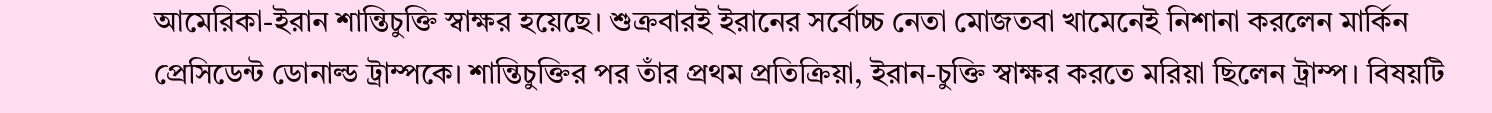আমেরিকা-ইরান শান্তিচুক্তি স্বাক্ষর হয়েছে। শুক্রবারই ইরানের সর্বোচ্চ নেতা মোজতবা খামেনেই নিশানা করলেন মার্কিন প্রেসিডেন্ট ডোনাল্ড ট্রাম্পকে। শান্তিচুক্তির পর তাঁর প্রথম প্রতিক্রিয়া, ইরান-চুক্তি স্বাক্ষর করতে মরিয়া ছিলেন ট্রাম্প। বিষয়টি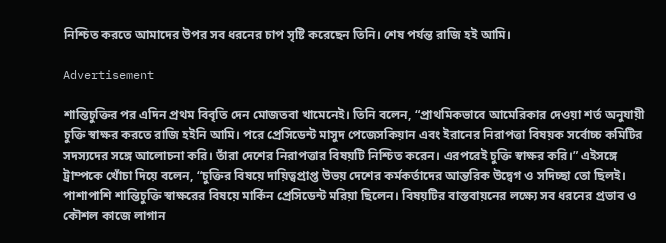নিশ্চিত করতে আমাদের উপর সব ধরনের চাপ সৃষ্টি করেছেন তিনি। শেষ পর্যন্ত রাজি হই আমি।

Advertisement

শান্তিচুক্তির পর এদিন প্রথম বিবৃতি দেন মোজতবা খামেনেই। তিনি বলেন, “প্রাথমিকভাবে আমেরিকার দেওয়া শর্ত অনুযায়ী চুক্তি স্বাক্ষর করতে রাজি হইনি আমি। পরে প্রেসিডেন্ট মাসুদ পেজেসকিয়ান এবং ইরানের নিরাপত্তা বিষয়ক সর্বোচ্চ কমিটির সদস্যদের সঙ্গে আলোচনা করি। তাঁরা দেশের নিরাপত্তার বিষয়টি নিশ্চিত করেন। এরপরেই চুক্তি স্বাক্ষর করি।” এইসঙ্গে ট্রাম্পকে খোঁচা দিয়ে বলেন, “চুক্তির বিষয়ে দায়িত্বপ্রাপ্ত উভয় দেশের কর্মকর্তাদের আন্তরিক উদ্বেগ ও সদিচ্ছা তো ছিলই। পাশাপাশি শান্তিচুক্তি স্বাক্ষরের বিষয়ে মার্কিন প্রেসিডেন্ট মরিয়া ছিলেন। বিষয়টির বাস্তবায়নের লক্ষ্যে সব ধরনের প্রভাব ও কৌশল কাজে লাগান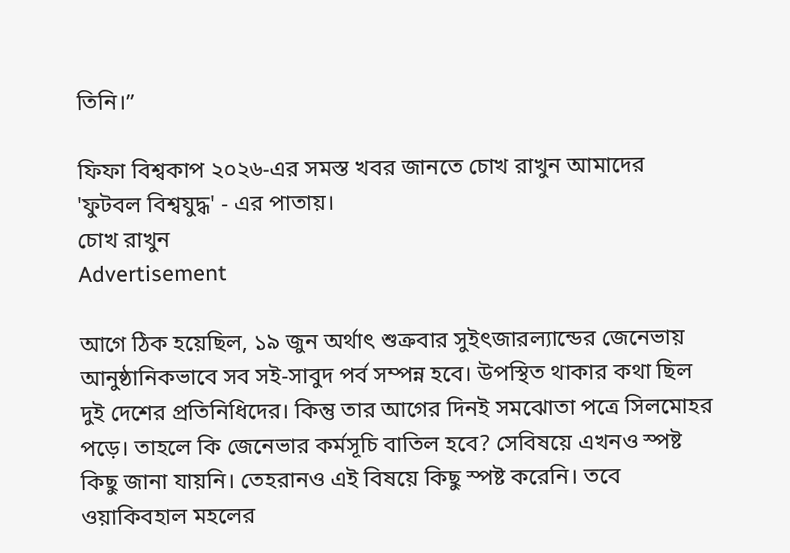তিনি।”

ফিফা বিশ্বকাপ ২০২৬-এর সমস্ত খবর জানতে চোখ রাখুন আমাদের 'ফুটবল বিশ্বযুদ্ধ' - এর পাতায়।
চোখ রাখুন
Advertisement

আগে ঠিক হয়েছিল, ১৯ জুন অর্থাৎ শুক্রবার সুইৎজারল্যান্ডের জেনেভায় আনুষ্ঠানিকভাবে সব সই-সাবুদ পর্ব সম্পন্ন হবে। উপস্থিত থাকার কথা ছিল দুই দেশের প্রতিনিধিদের। কিন্তু তার আগের দিনই সমঝোতা পত্রে সিলমোহর পড়ে। তাহলে কি জেনেভার কর্মসূচি বাতিল হবে? সেবিষয়ে এখনও স্পষ্ট কিছু জানা যায়নি। তেহরানও এই বিষয়ে কিছু স্পষ্ট করেনি। তবে ওয়াকিবহাল মহলের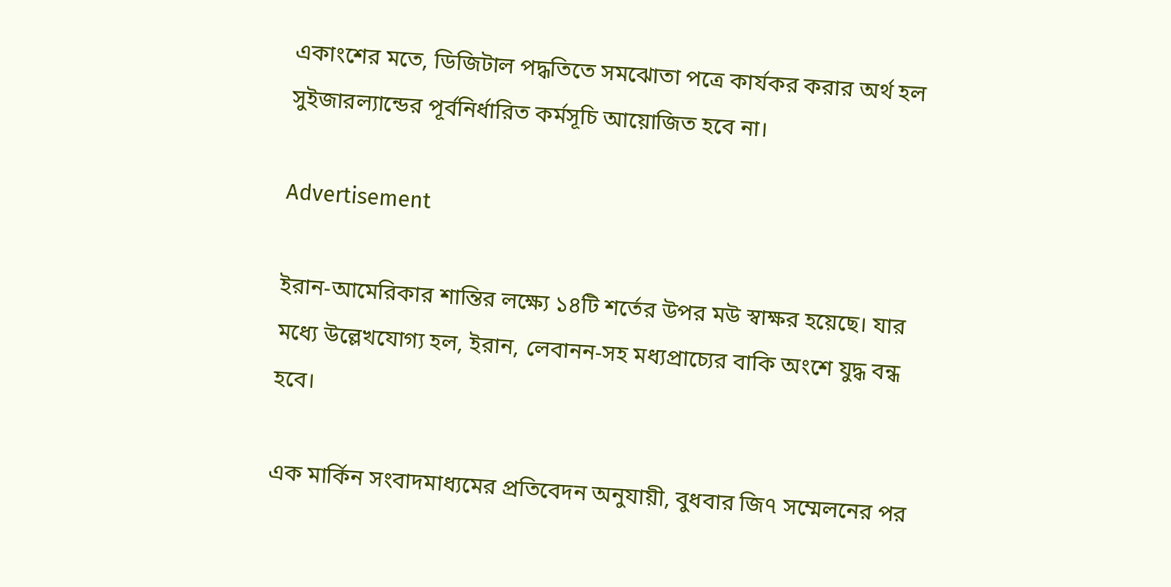একাংশের মতে, ডিজিটাল পদ্ধতিতে সমঝোতা পত্রে কার্যকর করার অর্থ হল সুইজারল্যান্ডের পূর্বনির্ধারিত কর্মসূচি আয়োজিত হবে না।

Advertisement

ইরান-আমেরিকার শান্তির লক্ষ্যে ১৪টি শর্তের উপর মউ স্বাক্ষর হয়েছে। যার মধ্যে উল্লেখযোগ্য হল, ইরান, লেবানন-সহ মধ্যপ্রাচ্যের বাকি অংশে যুদ্ধ বন্ধ হবে।

এক মার্কিন সংবাদমাধ্যমের প্রতিবেদন অনুযায়ী, বুধবার জি৭ সম্মেলনের পর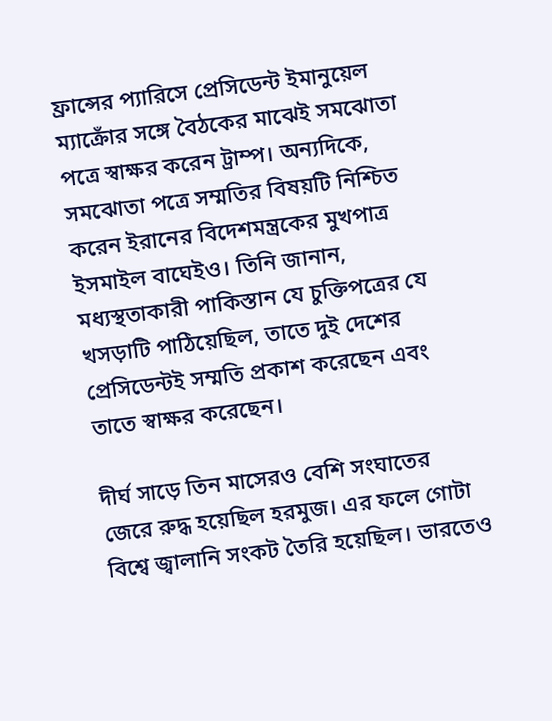ফ্রান্সের প্যারিসে প্রেসিডেন্ট ইমানুয়েল ম্যাক্রোঁর সঙ্গে বৈঠকের মাঝেই সমঝোতা পত্রে স্বাক্ষর করেন ট্রাম্প। অন্যদিকে, সমঝোতা পত্রে সম্মতির বিষয়টি নিশ্চিত করেন ইরানের বিদেশমন্ত্রকের মুখপাত্র ইসমাইল বাঘেইও। তিনি জানান, মধ্যস্থতাকারী পাকিস্তান যে চুক্তিপত্রের যে খসড়াটি পাঠিয়েছিল, তাতে দুই দেশের প্রেসিডেন্টই সম্মতি প্রকাশ করেছেন এবং তাতে স্বাক্ষর করেছেন।

দীর্ঘ সাড়ে তিন মাসেরও বেশি সংঘাতের জেরে রুদ্ধ হয়েছিল হরমুজ। এর ফলে গোটা বিশ্বে জ্বালানি সংকট তৈরি হয়েছিল। ভারতেও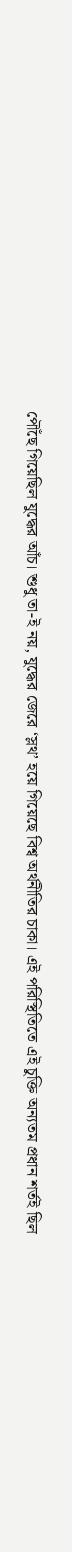পৌঁছে গিয়েছিল যুদ্ধের আঁচ। শুধু তা-ই নয়, যুদ্ধের জেরে ‘স্লথ’ হয়ে গিয়েছে বিশ্ব অর্থনীতির চাকা। এই পরিস্থিতিতে এই চুক্তি অন্যতম প্রধান শর্তই ছিল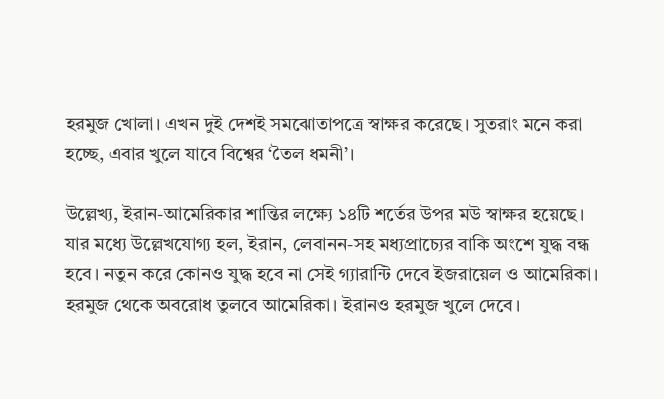হরমুজ খোলা। এখন দুই দেশই সমঝোতাপত্রে স্বাক্ষর করেছে। সুতরাং মনে করা হচ্ছে, এবার খুলে যাবে বিশ্বের ‘তৈল ধমনী’।

উল্লেখ্য, ইরান-আমেরিকার শান্তির লক্ষ্যে ১৪টি শর্তের উপর মউ স্বাক্ষর হয়েছে। যার মধ্যে উল্লেখযোগ্য হল, ইরান, লেবানন-সহ মধ্যপ্রাচ্যের বাকি অংশে যুদ্ধ বন্ধ হবে। নতুন করে কোনও যুদ্ধ হবে না সেই গ্যারান্টি দেবে ইজরায়েল ও আমেরিকা। হরমুজ থেকে অবরোধ তুলবে আমেরিকা। ইরানও হরমুজ খুলে দেবে।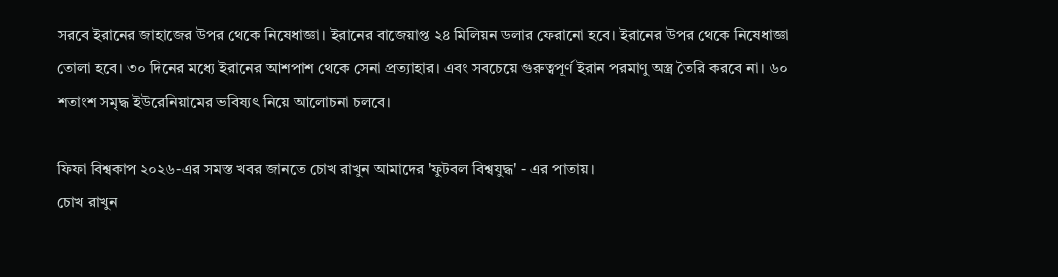সরবে ইরানের জাহাজের উপর থেকে নিষেধাজ্ঞা। ইরানের বাজেয়াপ্ত ২৪ মিলিয়ন ডলার ফেরানো হবে। ইরানের উপর থেকে নিষেধাজ্ঞা তোলা হবে। ৩০ দিনের মধ্যে ইরানের আশপাশ থেকে সেনা প্রত্যাহার। এবং সবচেয়ে গুরুত্বপূর্ণ ইরান পরমাণু অস্ত্র তৈরি করবে না। ৬০ শতাংশ সমৃদ্ধ ইউরেনিয়ামের ভবিষ্যৎ নিয়ে আলোচনা চলবে।

ফিফা বিশ্বকাপ ২০২৬-এর সমস্ত খবর জানতে চোখ রাখুন আমাদের 'ফুটবল বিশ্বযুদ্ধ' - এর পাতায়।
চোখ রাখুন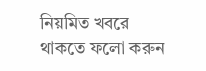নিয়মিত খবরে থাকতে ফলো করুন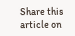Share this article on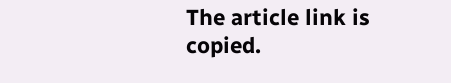The article link is copied.